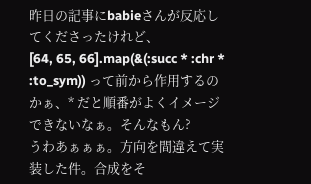昨日の記事にbabieさんが反応してくださったけれど、
[64, 65, 66].map(&(:succ * :chr * :to_sym)) って前から作用するのかぁ、* だと順番がよくイメージできないなぁ。そんなもん?
うわあぁぁぁ。方向を間違えて実装した件。合成をそ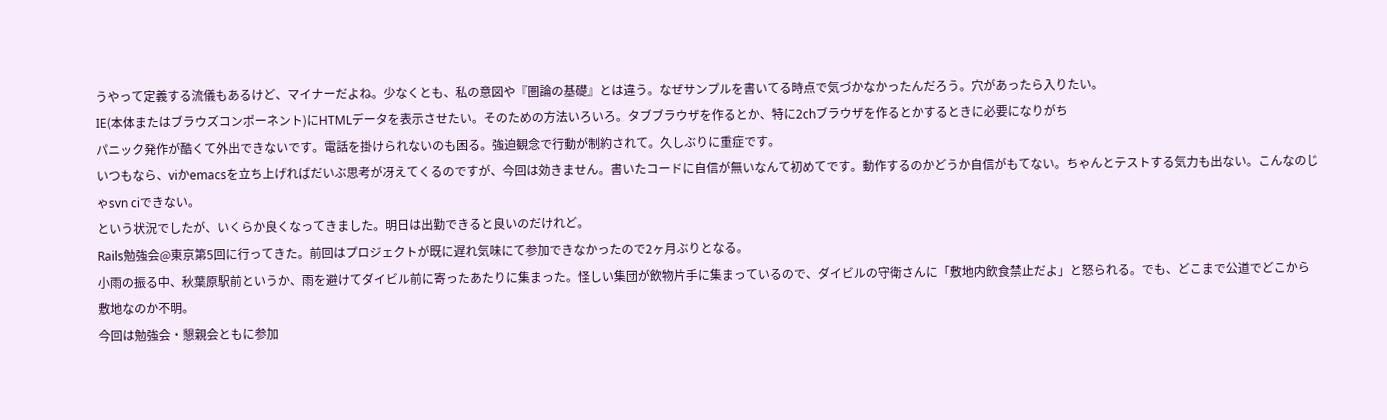うやって定義する流儀もあるけど、マイナーだよね。少なくとも、私の意図や『圏論の基礎』とは違う。なぜサンプルを書いてる時点で気づかなかったんだろう。穴があったら入りたい。
IE(本体またはブラウズコンポーネント)にHTMLデータを表示させたい。そのための方法いろいろ。タブブラウザを作るとか、特に2chブラウザを作るとかするときに必要になりがち
パニック発作が酷くて外出できないです。電話を掛けられないのも困る。強迫観念で行動が制約されて。久しぶりに重症です。
いつもなら、viかemacsを立ち上げればだいぶ思考が冴えてくるのですが、今回は効きません。書いたコードに自信が無いなんて初めてです。動作するのかどうか自信がもてない。ちゃんとテストする気力も出ない。こんなのじゃsvn ciできない。
という状況でしたが、いくらか良くなってきました。明日は出勤できると良いのだけれど。
Rails勉強会@東京第5回に行ってきた。前回はプロジェクトが既に遅れ気味にて参加できなかったので2ヶ月ぶりとなる。
小雨の振る中、秋葉原駅前というか、雨を避けてダイビル前に寄ったあたりに集まった。怪しい集団が飲物片手に集まっているので、ダイビルの守衛さんに「敷地内飲食禁止だよ」と怒られる。でも、どこまで公道でどこから敷地なのか不明。
今回は勉強会・懇親会ともに参加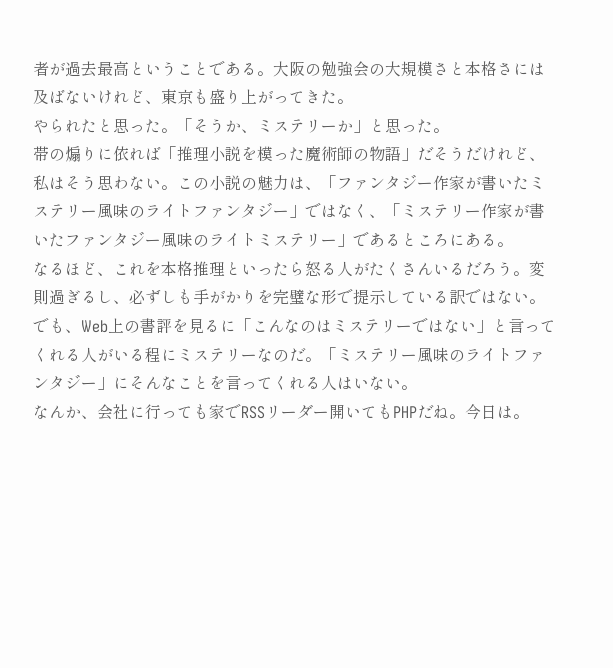者が過去最高ということである。大阪の勉強会の大規模さと本格さには及ばないけれど、東京も盛り上がってきた。
やられたと思った。「そうか、ミステリーか」と思った。
帯の煽りに依れば「推理小説を模った魔術師の物語」だそうだけれど、私はそう思わない。この小説の魅力は、「ファンタジー作家が書いたミステリー風味のライトファンタジー」ではなく、「ミステリー作家が書いたファンタジー風味のライトミステリー」であるところにある。
なるほど、これを本格推理といったら怒る人がたくさんいるだろう。変則過ぎるし、必ずしも手がかりを完璧な形で提示している訳ではない。でも、Web上の書評を見るに「こんなのはミステリーではない」と言ってくれる人がいる程にミステリーなのだ。「ミステリー風味のライトファンタジー」にそんなことを言ってくれる人はいない。
なんか、会社に行っても家でRSSリーダー開いてもPHPだね。今日は。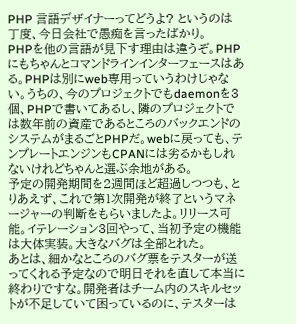PHP 言語デザイナーってどうよ? というのは丁度、今日会社で愚痴を言ったばかり。
PHPを他の言語が見下す理由は違うぞ。PHPにもちゃんとコマンドラインインターフェースはある。PHPは別にweb専用っていうわけじゃない。うちの、今のプロジェクトでもdaemonを3個、PHPで書いてあるし、隣のプロジェクトでは数年前の資産であるところのバックエンドのシステムがまるごとPHPだ。webに戻っても、テンプレートエンジンもCPANには劣るかもしれないけれどちゃんと選ぶ余地がある。
予定の開発期間を2週間ほど超過しつつも、とりあえず、これで第1次開発が終了というマネージャーの判断をもらいましたよ。リリース可能。イテレーション3回やって、当初予定の機能は大体実装。大きなバグは全部とれた。
あとは、細かなところのバグ票をテスターが送ってくれる予定なので明日それを直して本当に終わりですな。開発者はチーム内のスキルセットが不足していて困っているのに、テスターは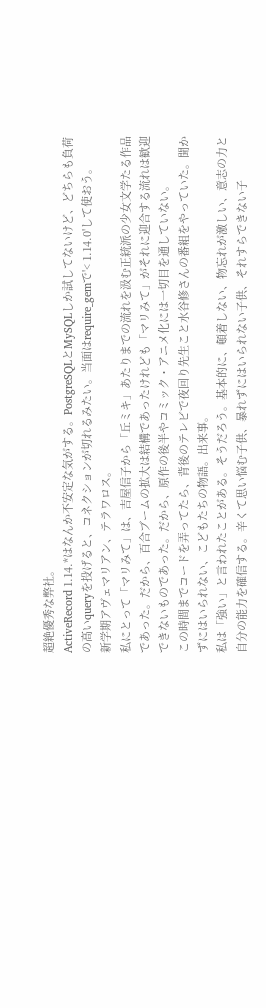超絶優秀な弊社。
ActiveRecord 1.14.*はなんか不安定な気がする。PostgreSQLとMySQLしか試してないけど、どちらも負荷の高いqueryを投げると、コネクションが切れるみたい。当面はrequire_gemで'< 1.14.0'して使おう。
新学期アヴェマリアン、テラワロス。
私にとって「マリみて」は、吉屋信子から「丘ミキ」あたりまでの流れを汲む正統派の少女文学たる作品であった。だから、百合ブームの拡大は結構であったけれども「マリみて」がそれに迎合する流れは歓迎できないものであった。だから、原作の後半やコミック・アニメ化には一切目を通していない。
この時間までコードを弄ってたら、背後のテレビで夜回り先生こと水谷修さんの番組をやっていた。聞かずにはいられない、こどもたちの物語。出来事。
私は「強い」と言われたことがある。そうだろう。基本的に、頓着しない、物忘れが激しい、意志の力と自分の能力を確信する。辛くて思い悩む子供、暴れずにはいられない子供、それすらできない子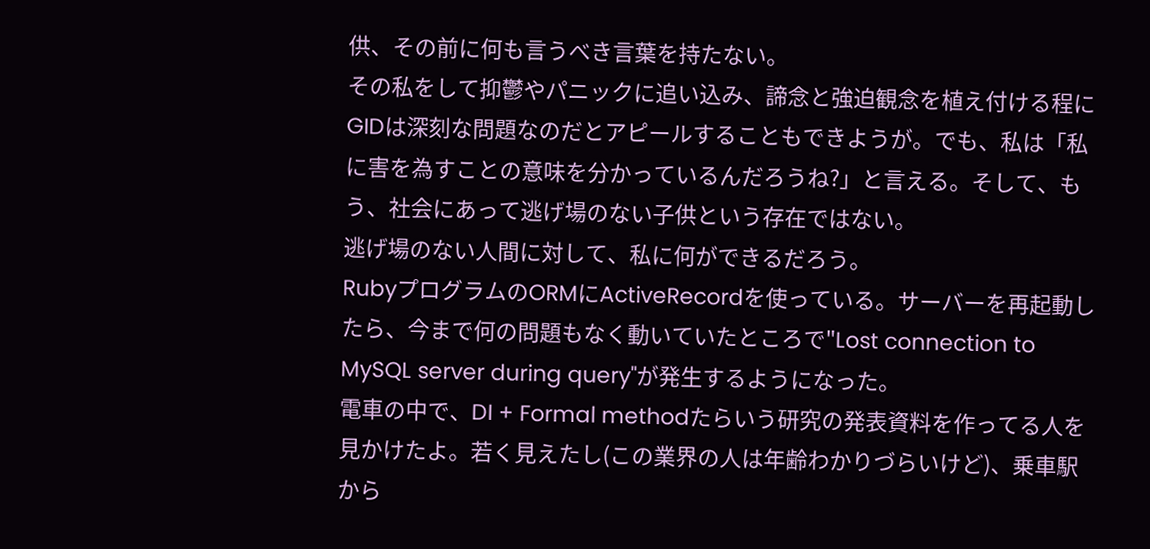供、その前に何も言うべき言葉を持たない。
その私をして抑鬱やパニックに追い込み、諦念と強迫観念を植え付ける程にGIDは深刻な問題なのだとアピールすることもできようが。でも、私は「私に害を為すことの意味を分かっているんだろうね?」と言える。そして、もう、社会にあって逃げ場のない子供という存在ではない。
逃げ場のない人間に対して、私に何ができるだろう。
RubyプログラムのORMにActiveRecordを使っている。サーバーを再起動したら、今まで何の問題もなく動いていたところで"Lost connection to MySQL server during query"が発生するようになった。
電車の中で、DI + Formal methodたらいう研究の発表資料を作ってる人を見かけたよ。若く見えたし(この業界の人は年齢わかりづらいけど)、乗車駅から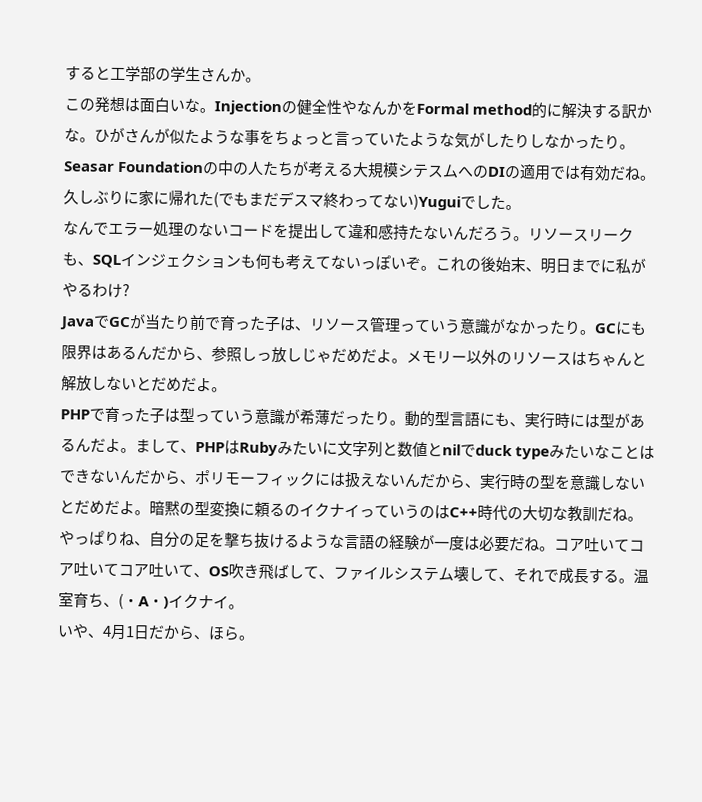すると工学部の学生さんか。
この発想は面白いな。Injectionの健全性やなんかをFormal method的に解決する訳かな。ひがさんが似たような事をちょっと言っていたような気がしたりしなかったり。Seasar Foundationの中の人たちが考える大規模シテスムへのDIの適用では有効だね。
久しぶりに家に帰れた(でもまだデスマ終わってない)Yuguiでした。
なんでエラー処理のないコードを提出して違和感持たないんだろう。リソースリークも、SQLインジェクションも何も考えてないっぽいぞ。これの後始末、明日までに私がやるわけ?
JavaでGCが当たり前で育った子は、リソース管理っていう意識がなかったり。GCにも限界はあるんだから、参照しっ放しじゃだめだよ。メモリー以外のリソースはちゃんと解放しないとだめだよ。
PHPで育った子は型っていう意識が希薄だったり。動的型言語にも、実行時には型があるんだよ。まして、PHPはRubyみたいに文字列と数値とnilでduck typeみたいなことはできないんだから、ポリモーフィックには扱えないんだから、実行時の型を意識しないとだめだよ。暗黙の型変換に頼るのイクナイっていうのはC++時代の大切な教訓だね。
やっぱりね、自分の足を撃ち抜けるような言語の経験が一度は必要だね。コア吐いてコア吐いてコア吐いて、OS吹き飛ばして、ファイルシステム壊して、それで成長する。温室育ち、(・A・)イクナイ。
いや、4月1日だから、ほら。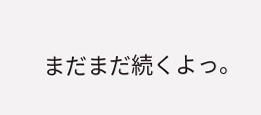まだまだ続くよっ。